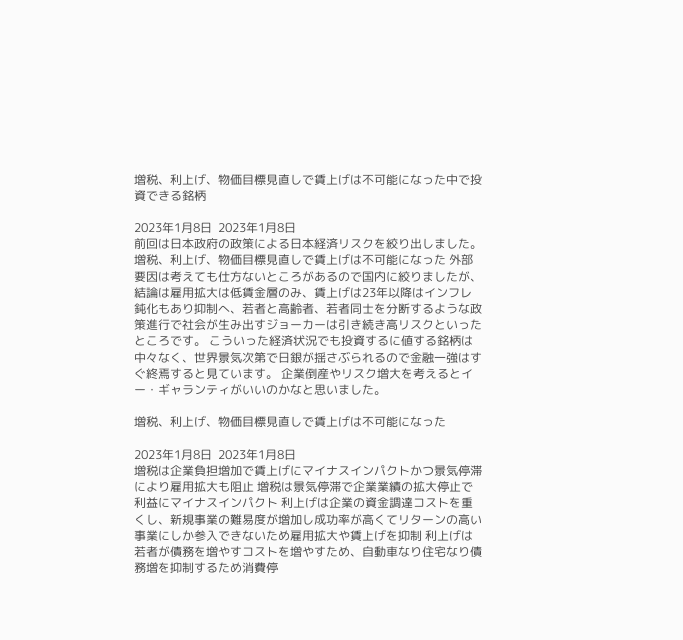増税、利上げ、物価目標見直しで賃上げは不可能になった中で投資できる銘柄

2023年1月8日  2023年1月8日
前回は日本政府の政策による日本経済リスクを絞り出しました。 増税、利上げ、物価目標見直しで賃上げは不可能になった 外部要因は考えても仕方ないところがあるので国内に絞りましたが、結論は雇用拡大は低賃金層のみ、賃上げは23年以降はインフレ鈍化もあり抑制へ、若者と高齢者、若者同士を分断するような政策進行で社会が生み出すジョーカーは引き続き高リスクといったところです。 こういった経済状況でも投資するに値する銘柄は中々なく、世界景気次第で日銀が揺さぶられるので金融一強はすぐ終焉すると見ています。 企業倒産やリスク増大を考えるとイー・ギャランティがいいのかなと思いました。

増税、利上げ、物価目標見直しで賃上げは不可能になった

2023年1月8日  2023年1月8日
増税は企業負担増加で賃上げにマイナスインパクトかつ景気停滞により雇用拡大も阻止 増税は景気停滞で企業業績の拡大停止で利益にマイナスインパクト 利上げは企業の資金調達コストを重くし、新規事業の難易度が増加し成功率が高くてリターンの高い事業にしか参入できないため雇用拡大や賃上げを抑制 利上げは若者が債務を増やすコストを増やすため、自動車なり住宅なり債務増を抑制するため消費停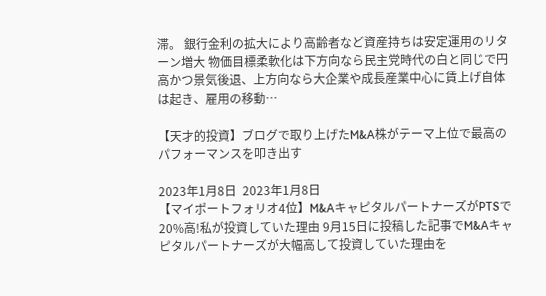滞。 銀行金利の拡大により高齢者など資産持ちは安定運用のリターン増大 物価目標柔軟化は下方向なら民主党時代の白と同じで円高かつ景気後退、上方向なら大企業や成長産業中心に賃上げ自体は起き、雇用の移動…

【天才的投資】ブログで取り上げたM&A株がテーマ上位で最高のパフォーマンスを叩き出す

2023年1月8日  2023年1月8日
【マイポートフォリオ4位】M&AキャピタルパートナーズがPTSで20%高!私が投資していた理由 9月15日に投稿した記事でM&Aキャピタルパートナーズが大幅高して投資していた理由を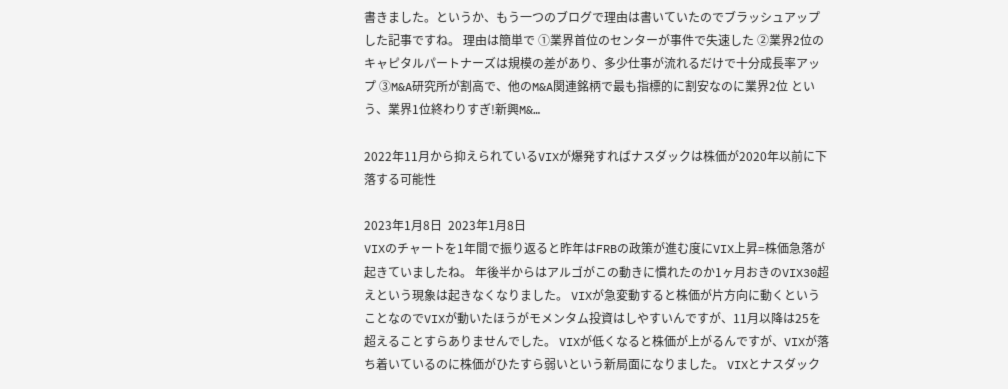書きました。というか、もう一つのブログで理由は書いていたのでブラッシュアップした記事ですね。 理由は簡単で ①業界首位のセンターが事件で失速した ②業界2位のキャピタルパートナーズは規模の差があり、多少仕事が流れるだけで十分成長率アップ ③M&A研究所が割高で、他のM&A関連銘柄で最も指標的に割安なのに業界2位 という、業界1位終わりすぎ!新興M&…

2022年11月から抑えられているVIXが爆発すればナスダックは株価が2020年以前に下落する可能性

2023年1月8日  2023年1月8日
VIXのチャートを1年間で振り返ると昨年はFRBの政策が進む度にVIX上昇=株価急落が起きていましたね。 年後半からはアルゴがこの動きに慣れたのか1ヶ月おきのVIX30超えという現象は起きなくなりました。 VIXが急変動すると株価が片方向に動くということなのでVIXが動いたほうがモメンタム投資はしやすいんですが、11月以降は25を超えることすらありませんでした。 VIXが低くなると株価が上がるんですが、VIXが落ち着いているのに株価がひたすら弱いという新局面になりました。 VIXとナスダック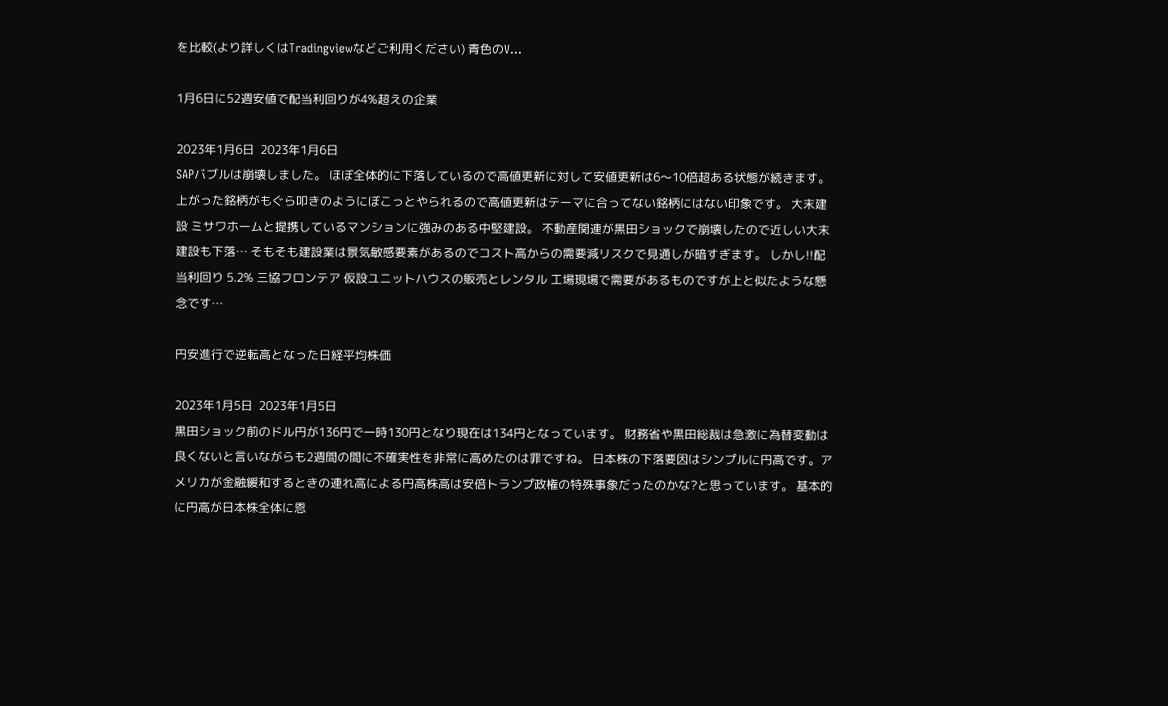を比較(より詳しくはTradingviewなどご利用ください) 青色のV…

1月6日に52週安値で配当利回りが4%超えの企業

2023年1月6日  2023年1月6日
SAPバブルは崩壊しました。 ほぼ全体的に下落しているので高値更新に対して安値更新は6〜10倍超ある状態が続きます。 上がった銘柄がもぐら叩きのようにぼこっとやられるので高値更新はテーマに合ってない銘柄にはない印象です。 大末建設 ミサワホームと提携しているマンションに強みのある中堅建設。 不動産関連が黒田ショックで崩壊したので近しい大末建設も下落… そもそも建設業は景気敏感要素があるのでコスト高からの需要減リスクで見通しが暗すぎます。 しかし!!配当利回り 5.2% 三協フロンテア 仮設ユニットハウスの販売とレンタル 工場現場で需要があるものですが上と似たような懸念です…

円安進行で逆転高となった日経平均株価

2023年1月5日  2023年1月5日
黒田ショック前のドル円が136円で一時130円となり現在は134円となっています。 財務省や黒田総裁は急激に為替変動は良くないと言いながらも2週間の間に不確実性を非常に高めたのは罪ですね。 日本株の下落要因はシンプルに円高です。アメリカが金融緩和するときの連れ高による円高株高は安倍トランプ政権の特殊事象だったのかな?と思っています。 基本的に円高が日本株全体に恩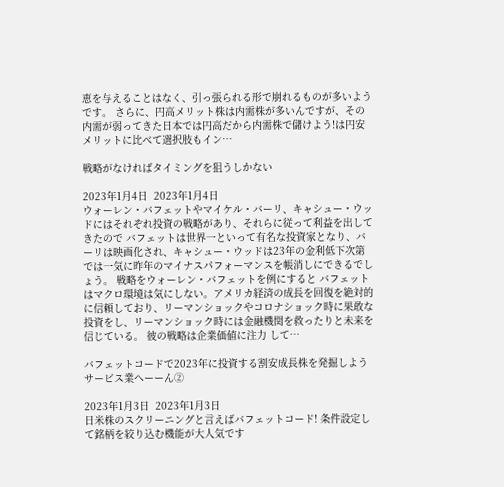恵を与えることはなく、引っ張られる形で崩れるものが多いようです。 さらに、円高メリット株は内需株が多いんですが、その内需が弱ってきた日本では円高だから内需株で儲けよう!は円安メリットに比べて選択肢もイン…

戦略がなければタイミングを狙うしかない

2023年1月4日  2023年1月4日
ウォーレン・バフェットやマイケル・バーリ、キャシュー・ウッドにはそれぞれ投資の戦略があり、それらに従って利益を出してきたので バフェットは世界一といって有名な投資家となり、バーリは映画化され、キャシュー・ウッドは23年の金利低下次第では一気に昨年のマイナスパフォーマンスを帳消しにできるでしょう。 戦略をウォーレン・バフェットを例にすると バフェットはマクロ環境は気にしない。アメリカ経済の成長を回復を絶対的に信頼しており、リーマンショックやコロナショック時に果敢な投資をし、リーマンショック時には金融機関を救ったりと未来を信じている。 彼の戦略は企業価値に注力 して…

バフェットコードで2023年に投資する割安成長株を発掘しよう サービス業へーーん②

2023年1月3日  2023年1月3日
日米株のスクリーニングと言えばバフェットコード! 条件設定して銘柄を絞り込む機能が大人気です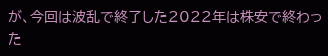が、今回は波乱で終了した2022年は株安で終わった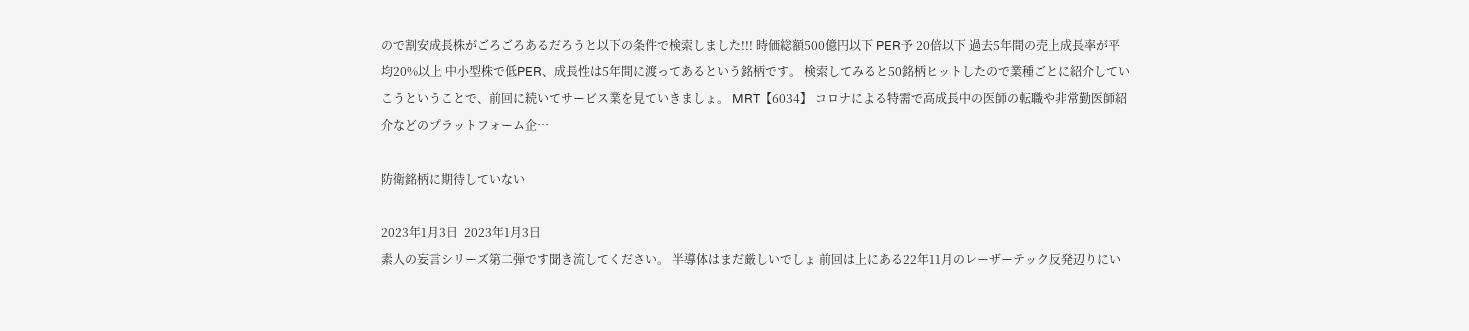ので割安成長株がごろごろあるだろうと以下の条件で検索しました!!! 時価総額500億円以下 PER予 20倍以下 過去5年間の売上成長率が平均20%以上 中小型株で低PER、成長性は5年間に渡ってあるという銘柄です。 検索してみると50銘柄ヒットしたので業種ごとに紹介していこうということで、前回に続いてサービス業を見ていきましょ。 MRT【6034】 コロナによる特需で高成長中の医師の転職や非常勤医師紹介などのプラットフォーム企…

防衛銘柄に期待していない

2023年1月3日  2023年1月3日
素人の妄言シリーズ第二弾です聞き流してください。 半導体はまだ厳しいでしょ 前回は上にある22年11月のレーザーテック反発辺りにい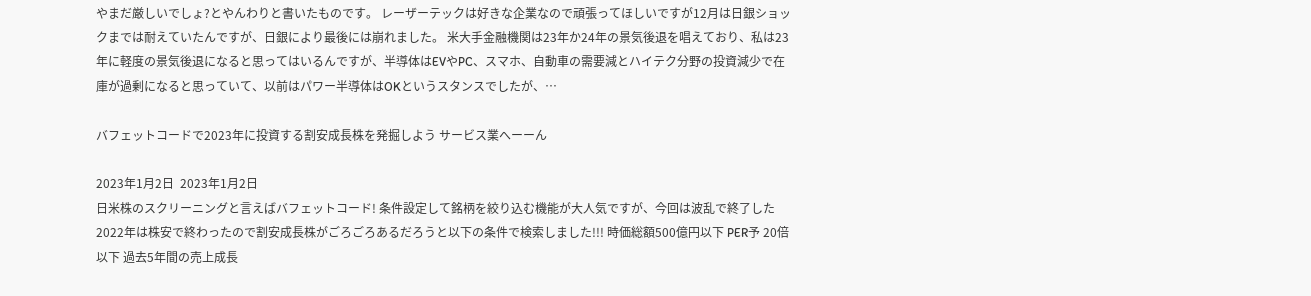やまだ厳しいでしょ?とやんわりと書いたものです。 レーザーテックは好きな企業なので頑張ってほしいですが12月は日銀ショックまでは耐えていたんですが、日銀により最後には崩れました。 米大手金融機関は23年か24年の景気後退を唱えており、私は23年に軽度の景気後退になると思ってはいるんですが、半導体はEVやPC、スマホ、自動車の需要減とハイテク分野の投資減少で在庫が過剰になると思っていて、以前はパワー半導体はOKというスタンスでしたが、…

バフェットコードで2023年に投資する割安成長株を発掘しよう サービス業へーーん

2023年1月2日  2023年1月2日
日米株のスクリーニングと言えばバフェットコード! 条件設定して銘柄を絞り込む機能が大人気ですが、今回は波乱で終了した2022年は株安で終わったので割安成長株がごろごろあるだろうと以下の条件で検索しました!!! 時価総額500億円以下 PER予 20倍以下 過去5年間の売上成長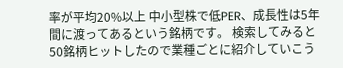率が平均20%以上 中小型株で低PER、成長性は5年間に渡ってあるという銘柄です。 検索してみると50銘柄ヒットしたので業種ごとに紹介していこう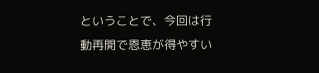ということで、今回は行動再開で恩恵が得やすい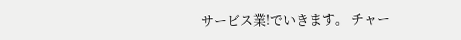サービス業!でいきます。 チャー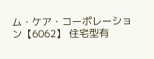ム・ケア・コーポレーション【6062】 住宅型有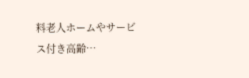料老人ホームやサービス付き高齢…